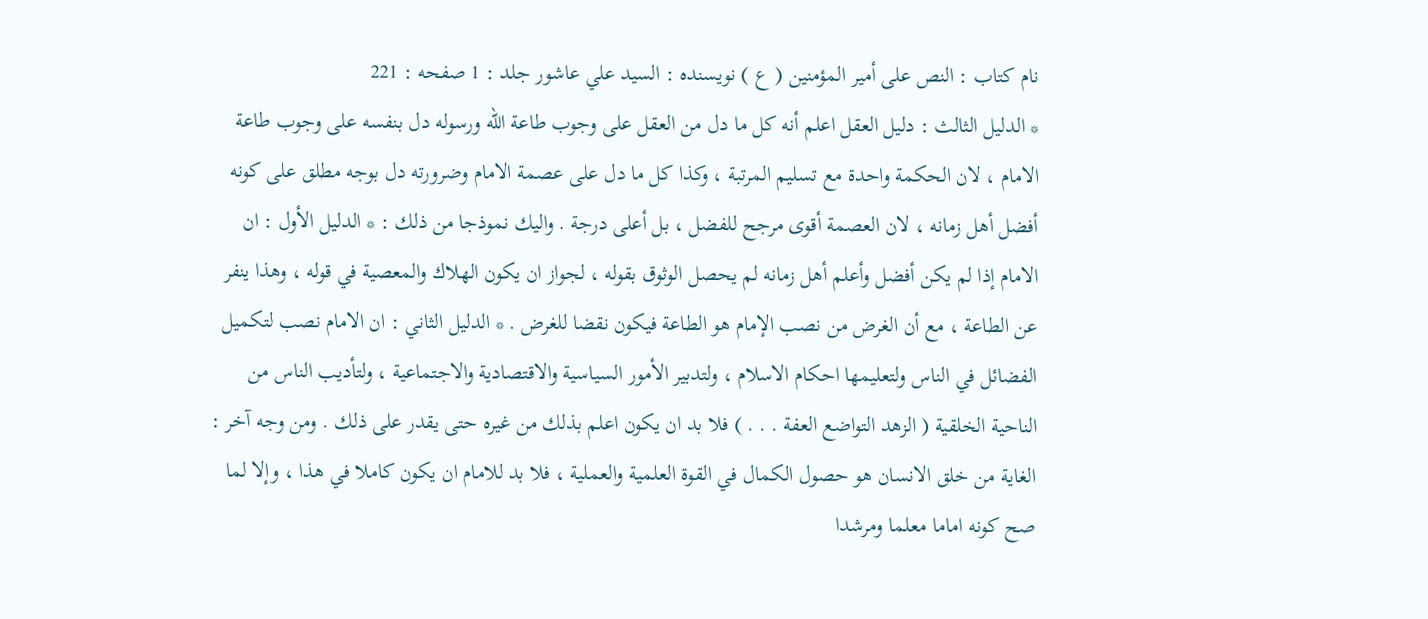نام کتاب : النص على أمير المؤمنين ( ع ) نویسنده : السيد علي عاشور جلد : 1 صفحه : 221
* الدليل الثالث : دليل العقل اعلم أنه كل ما دل من العقل على وجوب طاعة الله ورسوله دل بنفسه على وجوب طاعة الامام ، لان الحكمة واحدة مع تسليم المرتبة ، وكذا كل ما دل على عصمة الامام وضرورته دل بوجه مطلق على كونه أفضل أهل زمانه ، لان العصمة أقوى مرجح للفضل ، بل أعلى درجة . واليك نموذجا من ذلك : * الدليل الأول : ان الامام إذا لم يكن أفضل وأعلم أهل زمانه لم يحصل الوثوق بقوله ، لجواز ان يكون الهلاك والمعصية في قوله ، وهذا ينفر عن الطاعة ، مع أن الغرض من نصب الإمام هو الطاعة فيكون نقضا للغرض . * الدليل الثاني : ان الامام نصب لتكميل الفضائل في الناس ولتعليمها احكام الاسلام ، ولتدبير الأمور السياسية والاقتصادية والاجتماعية ، ولتأديب الناس من الناحية الخلقية ( الزهد التواضع العفة . . . ) فلا بد ان يكون اعلم بذلك من غيره حتى يقدر على ذلك . ومن وجه آخر : الغاية من خلق الانسان هو حصول الكمال في القوة العلمية والعملية ، فلا بد للامام ان يكون كاملا في هذا ، وإلا لما صح كونه اماما معلما ومرشدا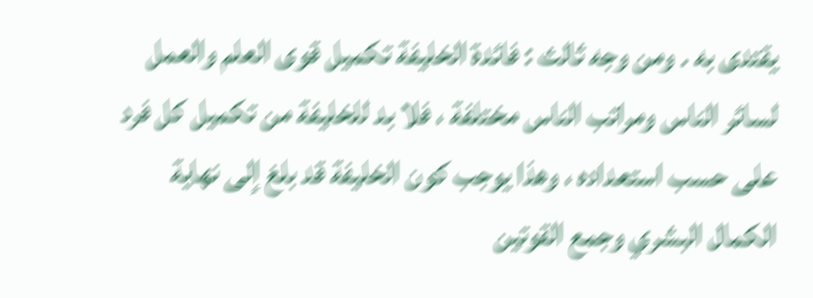يقتدى به . ومن وجه ثالث : فائدة الخليفة تكميل قوى العلم والعمل لسائر الناس ومراتب الناس مختلفة ، فلا بد للخليفة من تكميل كل فرد على حسب استعداده ، وهذا يوجب كون الخليفة قد بلغ إلى نهاية الكمال البشري وجمع القوتين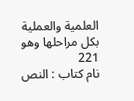العلمية والعملية بكل مراحلها وهو
221
نام کتاب : النص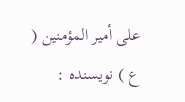على أمير المؤمنين ( ع ) نویسنده :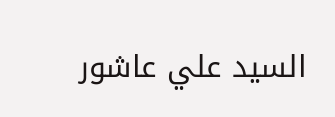السيد علي عاشور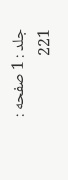جلد : 1 صفحه : 221